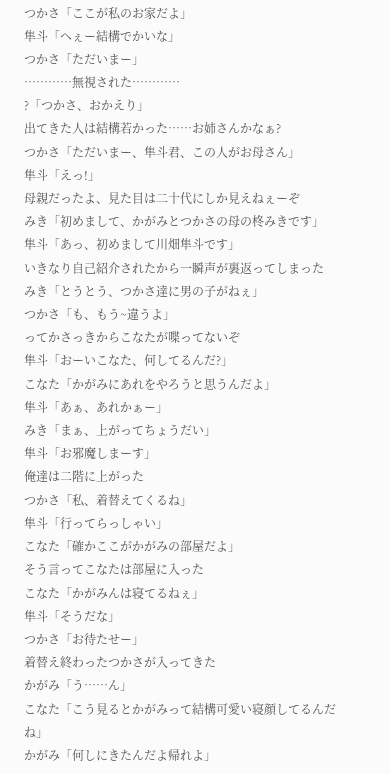つかさ「ここが私のお家だよ」
隼斗「へぇー結構でかいな」
つかさ「ただいまー」
…………無視された…………
?「つかさ、おかえり」
出てきた人は結構若かった……お姉さんかなぁ?
つかさ「ただいまー、隼斗君、この人がお母さん」
隼斗「えっ!」
母親だったよ、見た目は二十代にしか見えねぇーぞ
みき「初めまして、かがみとつかさの母の柊みきです」
隼斗「あっ、初めまして川畑隼斗です」
いきなり自己紹介されたから一瞬声が裏返ってしまった
みき「とうとう、つかさ達に男の子がねぇ」
つかさ「も、もう~違うよ」
ってかさっきからこなたが喋ってないぞ
隼斗「おーいこなた、何してるんだ?」
こなた「かがみにあれをやろうと思うんだよ」
隼斗「あぁ、あれかぁー」
みき「まぁ、上がってちょうだい」
隼斗「お邪魔しまーす」
俺達は二階に上がった
つかさ「私、着替えてくるね」
隼斗「行ってらっしゃい」
こなた「確かここがかがみの部屋だよ」
そう言ってこなたは部屋に入った
こなた「かがみんは寝てるねぇ」
隼斗「そうだな」
つかさ「お待たせー」
着替え終わったつかさが入ってきた
かがみ「う……ん」
こなた「こう見るとかがみって結構可愛い寝顔してるんだね」
かがみ「何しにきたんだよ帰れよ」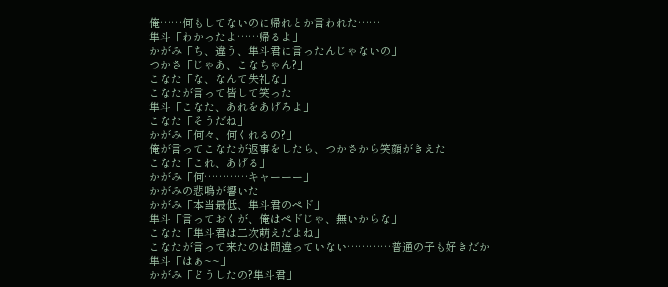俺……何もしてないのに帰れとか言われた……
隼斗「わかったよ……帰るよ」
かがみ「ち、違う、隼斗君に言ったんじゃないの」
つかさ「じゃあ、こなちゃん?」
こなた「な、なんて失礼な」
こなたが言って皆して笑った
隼斗「こなた、あれをあげろよ」
こなた「そうだね」
かがみ「何々、何くれるの?」
俺が言ってこなたが返事をしたら、つかさから笑顔がきえた
こなた「これ、あげる」
かがみ「何…………キャーーー」
かがみの悲鳴が響いた
かがみ「本当最低、隼斗君のペド」
隼斗「言っておくが、俺はペドじゃ、無いからな」
こなた「隼斗君は二次萌えだよね」
こなたが言って来たのは間違っていない…………普通の子も好きだか
隼斗「はぁ~~」
かがみ「どうしたの?隼斗君」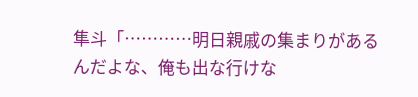隼斗「…………明日親戚の集まりがあるんだよな、俺も出な行けな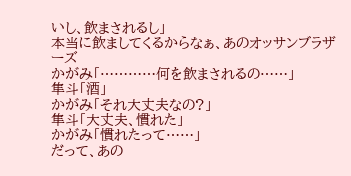いし、飲まされるし」
本当に飲ましてくるからなぁ、あのオッサンブラザーズ
かがみ「…………何を飲まされるの……」
隼斗「酒」
かがみ「それ大丈夫なの?」
隼斗「大丈夫、慣れた」
かがみ「慣れたって……」
だって、あの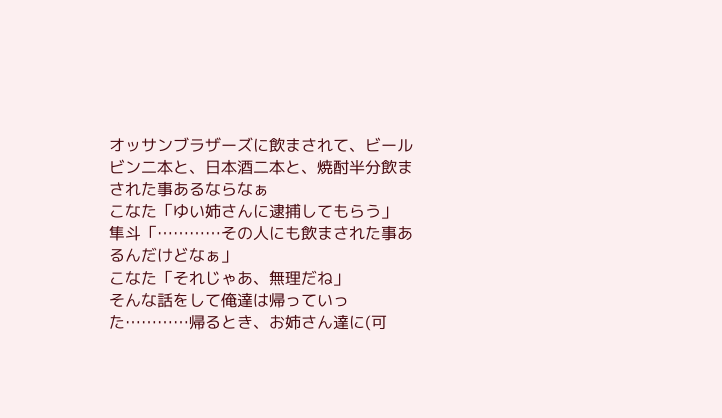オッサンブラザーズに飲まされて、ビールビン二本と、日本酒二本と、焼酎半分飲まされた事あるならなぁ
こなた「ゆい姉さんに逮捕してもらう」
隼斗「…………その人にも飲まされた事あるんだけどなぁ」
こなた「それじゃあ、無理だね」
そんな話をして俺達は帰っていった…………帰るとき、お姉さん達に(可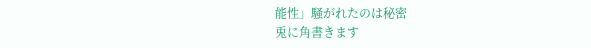能性」騒がれたのは秘密
兎に角書きます